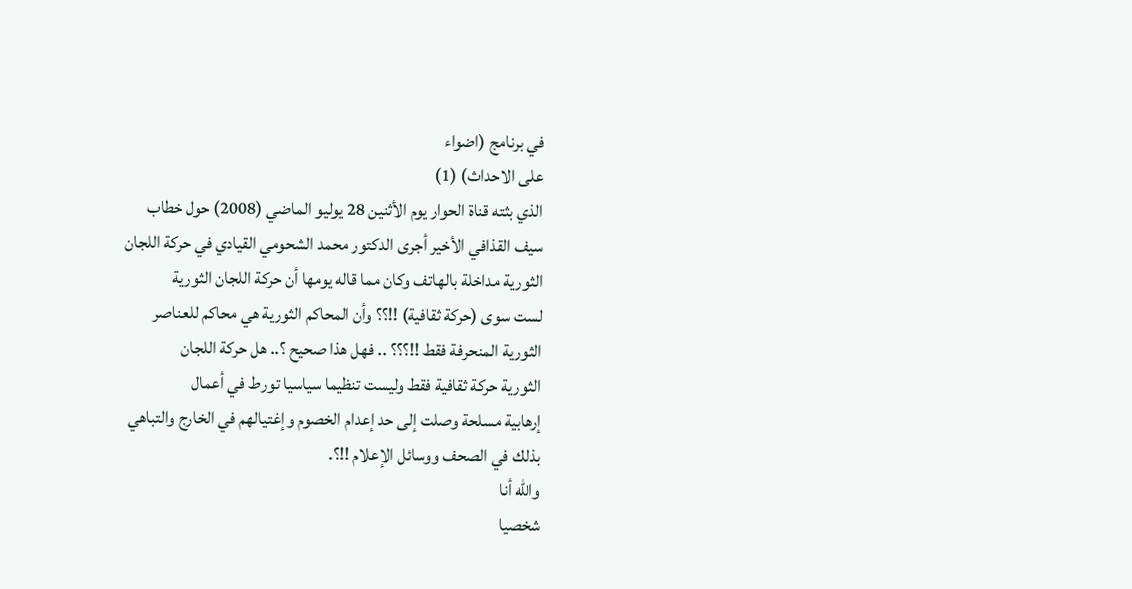في برنامج (اضواء
على الاحداث) (1)
الذي بثته قناة الحوار يوم الأثنين 28 يوليو الماضي (2008) حول خطاب
سيف القذافي الأخير أجرى الدكتور محمد الشحومي القيادي في حركة اللجان
الثورية مداخلة بالهاتف وكان مما قاله يومها أن حركة اللجان الثورية
لست سوى (حركة ثقافية) !!؟؟ وأن المحاكم الثورية هي محاكم للعناصر
الثورية المنحرفة فقط !!؟؟؟ .. فهل هذا صحيح ؟.. هل حركة اللجان
الثورية حركة ثقافية فقط وليست تنظيما سياسيا تورط في أعمال
إرهابية مسلحة وصلت إلى حد إعدام الخصوم وإغتيالهم في الخارج والتباهي
بذلك في الصحف ووسائل الإعلام !!؟.
والله أنا
شخصيا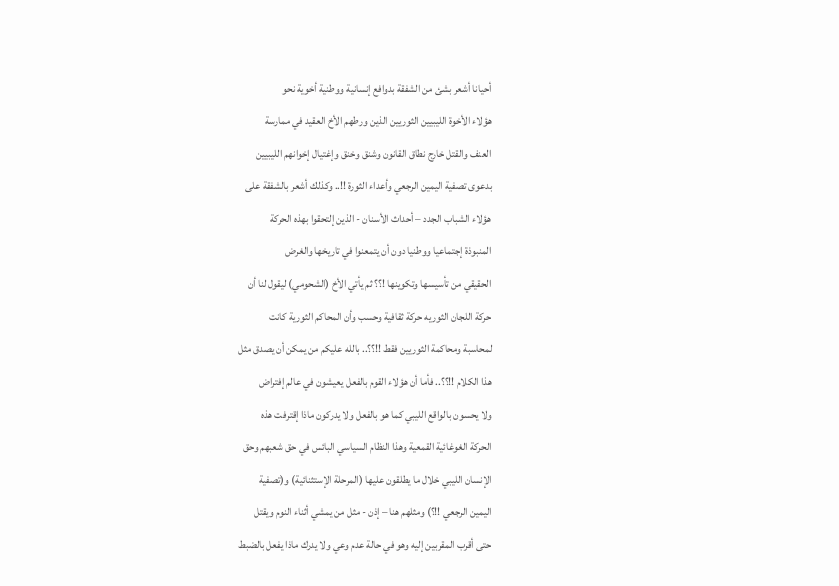أحيانا أشعر بشئ من الشفقة بدوافع إنسانية ووطنية أخوية نحو
هؤلاء الأخوة الليبيين الثوريين الذين ورطهم الأخ العقيد في ممارسة
العنف والقتل خارج نطاق القانون وشنق وخنق وإغتيال إخوانهم الليبيين
بدعوى تصفية اليمين الرجعي وأعداء الثورة !!.. وكذلك أشعر بالشفقة على
هؤلاء الشباب الجدد – أحداث الأسنان - الذين إلتحقوا بهذه الحركة
المنبوذة إجتماعيا ووطنيا دون أن يتمعنوا في تاريخها والغرض
الحقيقي من تأسيسها وتكوينها !؟؟ ثم يأتي الأخ (الشحومي) ليقول لنا أن
حركة اللجان الثوريه حركة ثقافية وحسب وأن المحاكم الثورية كانت
لمحاسبة ومحاكمة الثوريين فقط !!؟؟.. بالله عليكم من يمكن أن يصدق مثل
هذا الكلام !!؟؟.. فأما أن هؤلاء القوم بالفعل يعيشون في عالم إفتراض
ولا يحسون بالواقع الليبي كما هو بالفعل ولا يدركون ماذا إقترفت هذه
الحركة الغوغائية القمعية وهذا النظام السياسي البائس في حق شعبهم وحق
الإنسان الليبي خلال ما يطلقون عليها (المرحلة الإستثنائية) و(تصفية
اليمين الرجعي !!؟) ومثلهم هنا – إذن - مثل من يمشي أثناء النوم ويقتل
حتى أقرب المقربين إليه وهو في حالة عدم وعي ولا يدرك ماذا يفعل بالضبط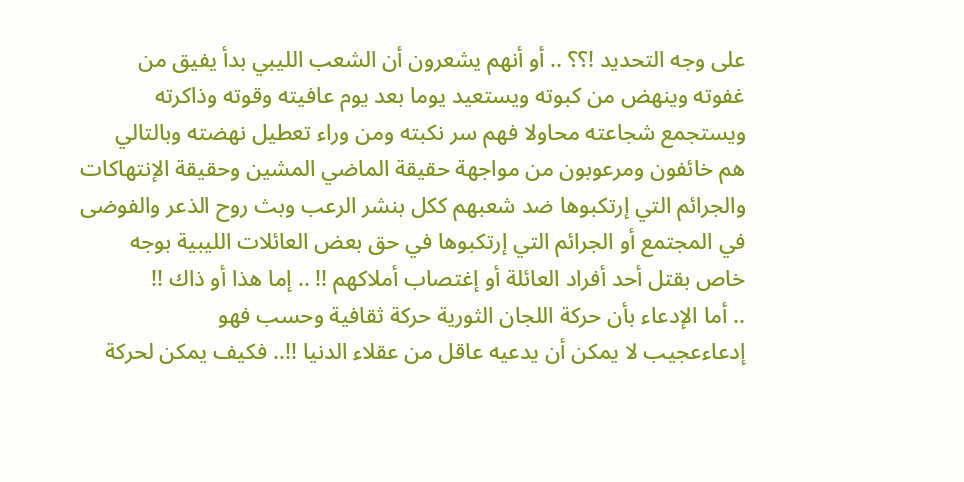على وجه التحديد !؟؟ .. أو أنهم يشعرون أن الشعب الليبي بدأ يفيق من
غفوته وينهض من كبوته ويستعيد يوما بعد يوم عافيته وقوته وذاكرته
ويستجمع شجاعته محاولا فهم سر نكبته ومن وراء تعطيل نهضته وبالتالي
هم خائفون ومرعوبون من مواجهة حقيقة الماضي المشين وحقيقة الإنتهاكات
والجرائم التي إرتكبوها ضد شعبهم ككل بنشر الرعب وبث روح الذعر والفوضى
في المجتمع أو الجرائم التي إرتكبوها في حق بعض العائلات الليبية بوجه
خاص بقتل أحد أفراد العائلة أو إغتصاب أملاكهم !! .. إما هذا أو ذاك !!
.. أما الإدعاء بأن حركة اللجان الثورية حركة ثقافية وحسب فهو
إدعاءعجيب لا يمكن أن يدعيه عاقل من عقلاء الدنيا !!.. فكيف يمكن لحركة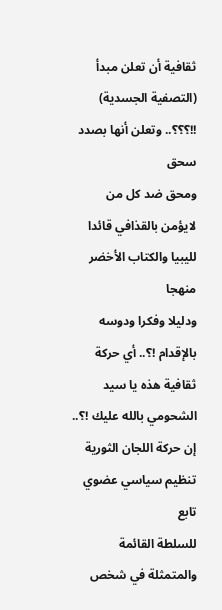ثقافية أن تعلن مبدأ (التصفية الجسدية) !!؟؟؟.. وتعلن أنها بصدد سحق
ومحق ضد كل من لايؤمن بالقذافي قائدا لليبيا والكتاب الأخضر منهجا
ودليلا وفكرا ودوسه بالإقدام !؟.. أي حركة ثقافية هذه يا سيد
الشحومي بالله عليك !؟.. إن حركة اللجان الثورية تنظيم سياسي عضوي تابع
للسلطة القائمة والمتمثلة في شخص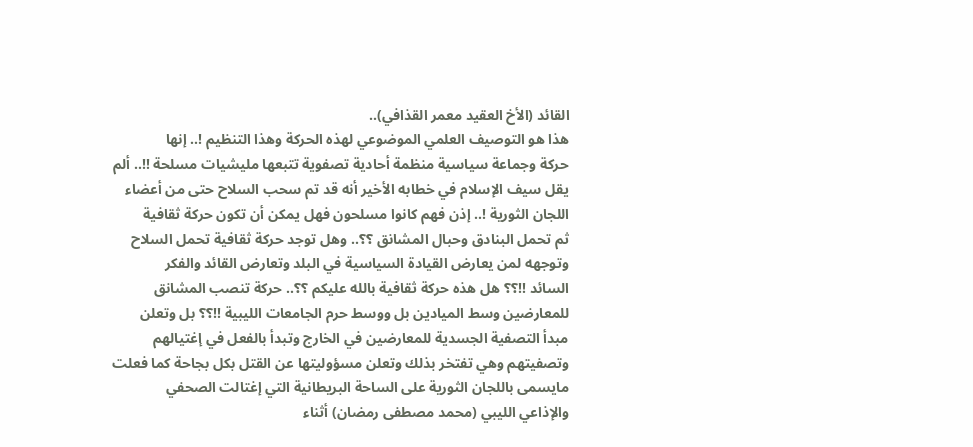القائد (الأخ العقيد معمر القذافي)..
هذا هو التوصيف العلمي الموضوعي لهذه الحركة وهذا التنظيم !.. إنها
حركة وجماعة سياسية منظمة أحادية تصفوية تتبعها مليشيات مسلحة !!.. ألم
يقل سيف الإسلام في خطابه الأخير أنه قد تم سحب السلاح حتى من أعضاء
اللجان الثورية !.. إذن فهم كانوا مسلحون فهل يمكن أن تكون حركة ثقافية
ثم تحمل البنادق وحبال المشانق ؟؟.. وهل توجد حركة ثقافية تحمل السلاح
وتوجهه لمن يعارض القيادة السياسية في البلد وتعارض القائد والفكر
السائد !!؟؟ هل هذه حركة ثقافية بالله عليكم ؟؟.. حركة تنصب المشانق
للمعارضين وسط الميادين بل ووسط حرم الجامعات الليبية !!؟؟ بل وتعلن
مبدأ التصفية الجسدية للمعارضين في الخارج وتبدأ بالفعل في إغتيالهم
وتصفيتهم وهي تفتخر بذلك وتعلن مسؤوليتها عن القتل بكل بجاحة كما فعلت
مايسمى باللجان الثورية على الساحة البريطانية التي إغتالت الصحفي
والإذاعي الليبي (محمد مصطفى رمضان) أثناء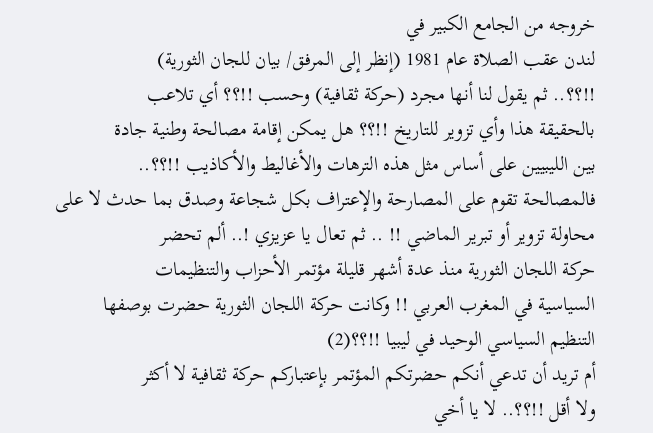خروجه من الجامع الكبير في
لندن عقب الصلاة عام 1981 (إنظر إلى المرفق/ بيان للجان الثورية)
!!؟؟.. ثم يقول لنا أنها مجرد (حركة ثقافية) وحسب !!؟؟ أي تلاعب
بالحقيقة هذا وأي تزوير للتاريخ !!؟؟ هل يمكن إقامة مصالحة وطنية جادة
بين الليبيين على أساس مثل هذه الترهات والأغاليط والأكاذيب !!؟؟..
فالمصالحة تقوم على المصارحة والإعتراف بكل شجاعة وصدق بما حدث لا على
محاولة تزوير أو تبرير الماضي !! .. ثم تعال يا عزيزي !.. ألم تحضر
حركة اللجان الثورية منذ عدة أشهر قليلة مؤتمر الأحزاب والتنظيمات
السياسية في المغرب العربي !! وكانت حركة اللجان الثورية حضرت بوصفها
التنظيم السياسي الوحيد في ليبيا !!؟؟(2)
أم تريد أن تدعي أنكم حضرتكم المؤتمر بإعتباركم حركة ثقافية لا أكثر
ولا أقل !!؟؟.. لا يا أخي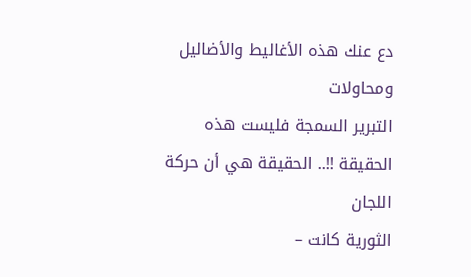دع عنك هذه الأغاليط والأضاليل ومحاولات
التبرير السمجة فليست هذه الحقيقة !!.. الحقيقة هي أن حركة اللجان
الثورية كانت –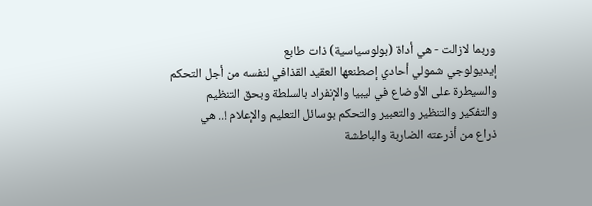وربما لازالت - هي أداة (بولوسياسية) ذات طابع
إيديولوجي شمولي أحادي إصطنعها العقيد القذافي لنفسه من أجل التحكم
والسيطرة على الأوضاع في ليبيا والإنفراد بالسلطة وبحق التنظيم
والتفكير والتنظير والتعبير والتحكم بوسائل التعليم والإعلام !.. هي
ذراع من أذرعته الضاربة والباطشة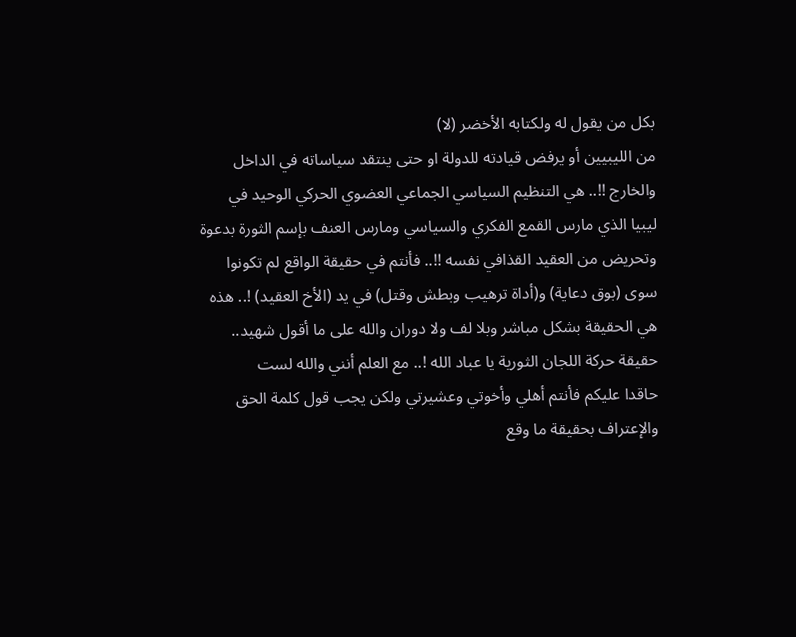بكل من يقول له ولكتابه الأخضر (لا)
من الليبيين أو يرفض قيادته للدولة او حتى ينتقد سياساته في الداخل
والخارج !!.. هي التنظيم السياسي الجماعي العضوي الحركي الوحيد في
ليبيا الذي مارس القمع الفكري والسياسي ومارس العنف بإسم الثورة بدعوة
وتحريض من العقيد القذافي نفسه !!.. فأنتم في حقيقة الواقع لم تكونوا
سوى (بوق دعاية) و(أداة ترهيب وبطش وقتل) في يد (الأخ العقيد) !.. هذه
هي الحقيقة بشكل مباشر وبلا لف ولا دوران والله على ما أقول شهيد..
حقيقة حركة اللجان الثورية يا عباد الله !.. مع العلم أنني والله لست
حاقدا عليكم فأنتم أهلي وأخوتي وعشيرتي ولكن يجب قول كلمة الحق
والإعتراف بحقيقة ما وقع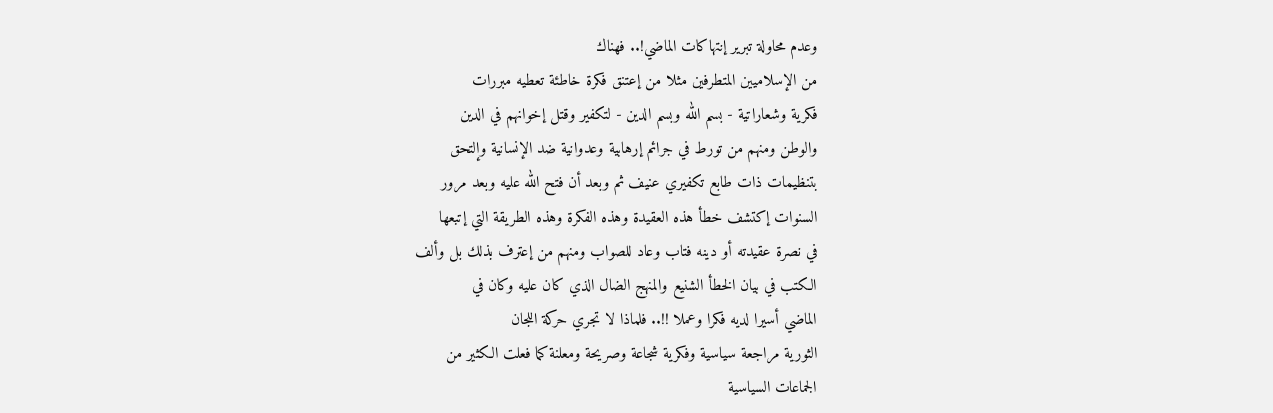وعدم محاولة تبرير إنتهاكات الماضي!.. فهناك
من الإسلاميين المتطرفين مثلا من إعتنق فكرة خاطئة تعطيه مبررات
فكرية وشعاراتية - بسم الله وبسم الدين - لتكفير وقتل إخوانهم في الدين
والوطن ومنهم من تورط في جرائم إرهابية وعدوانية ضد الإنسانية وإلتحق
بتنظيمات ذات طابع تكفيري عنيف ثم وبعد أن فتح الله عليه وبعد مرور
السنوات إكتشف خطأ هذه العقيدة وهذه الفكرة وهذه الطريقة التي إتبعها
في نصرة عقيدته أو دينه فتاب وعاد للصواب ومنهم من إعترف بذلك بل وألف
الكتب في بيان الخطأ الشنيع والمنهج الضال الذي كان عليه وكان في
الماضي أسيرا لديه فكرا وعملا !!.. فلماذا لا تجري حركة اللجان
الثورية مراجعة سياسية وفكرية شجاعة وصريحة ومعلنة كما فعلت الكثير من
الجماعات السياسية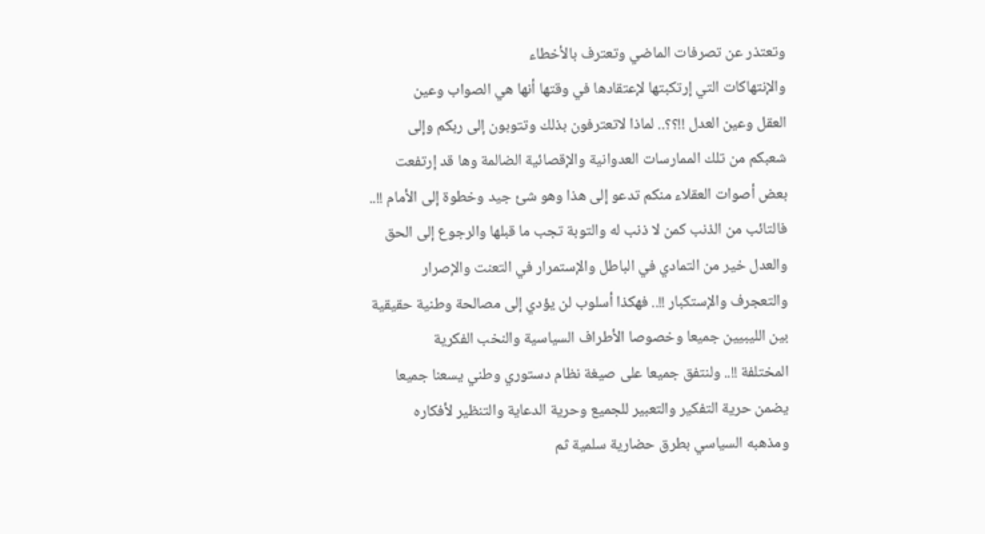وتعتذر عن تصرفات الماضي وتعترف بالأخطاء
والإنتهاكات التي إرتكبتها لإعتقادها في وقتها أنها هي الصواب وعين
العقل وعين العدل !!؟؟.. لماذا لاتعترفون بذلك وتتوبون إلى ربكم وإلى
شعبكم من تلك الممارسات العدوانية والإقصائية الضالمة وها قد إرتفعت
بعض أصوات العقلاء منكم تدعو إلى هذا وهو شئ جيد وخطوة إلى الأمام !!..
فالتائب من الذنب كمن لا ذنب له والتوبة تجب ما قبلها والرجوع إلى الحق
والعدل خير من التمادي في الباطل والإستمرار في التعنت والإصرار
والتعجرف والإستكبار !!.. فهكذا أسلوب لن يؤدي إلى مصالحة وطنية حقيقية
بين الليبيين جميعا وخصوصا الأطراف السياسية والنخب الفكرية
المختلفة !!.. ولنتفق جميعا على صيغة نظام دستوري وطني يسعنا جميعا
يضمن حرية التفكير والتعبير للجميع وحرية الدعاية والتنظير لأفكاره
ومذهبه السياسي بطرق حضارية سلمية ثم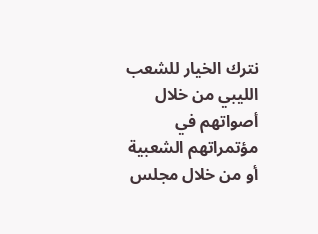نترك الخيار للشعب الليبي من خلال
أصواتهم في مؤتمراتهم الشعبية أو من خلال مجلس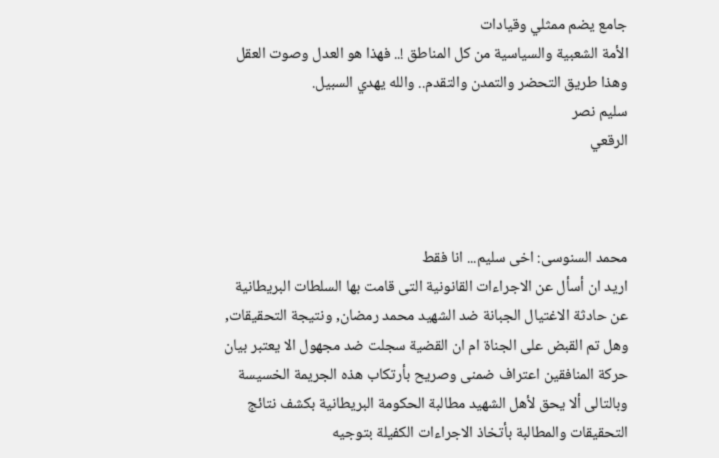جامع يضم ممثلي وقيادات
الأمة الشعبية والسياسية من كل المناطق !.. فهذا هو العدل وصوت العقل
وهذا طريق التحضر والتمدن والتقدم.. والله يهدي السبيل.
سليم نصر
الرقعي



محمد السنوسى: اخى سليم... انا فقط
اريد ان أسأل عن الاجراءات القانونية التى قامت بها السلطات البريطانية
عن حادثة الاغتيال الجبانة ضد الشهيد محمد رمضان, ونتيجة التحقيقات,
وهل تم القبض على الجناة ام ان القضية سجلت ضد مجهول الا يعتبر بيان
حركة المنافقين اعتراف ضمنى وصريح بأرتكاب هذه الجريمة الخسيسة
وبالتالى ألا يحق لأهل الشهيد مطالبة الحكومة البريطانية بكشف نتائج
التحقيقات والمطالبة بأتخاذ الاجراءات الكفيلة بتوجيه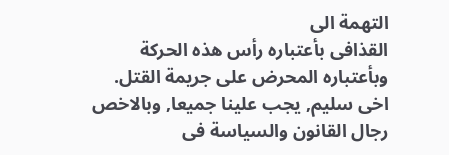التهمة الى
القذافى بأعتباره رأس هذه الحركة وبأعتباره المحرض على جريمة القتل.
اخى سليم, يجب علينا جميعا, وبالاخص رجال القانون والسياسة فى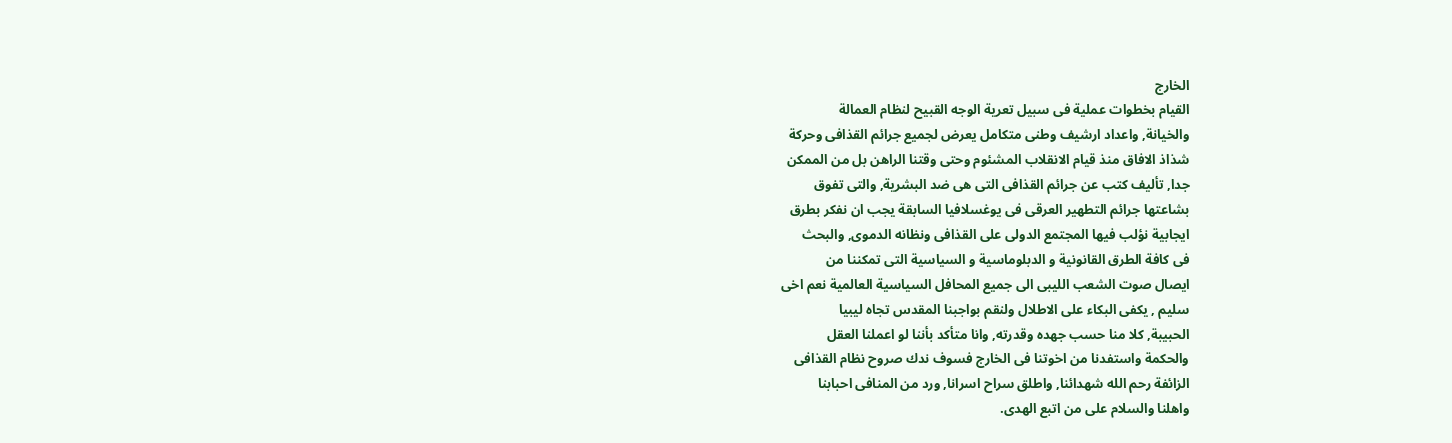الخارج
القيام بخطوات عملية فى سبيل تعرية الوجه القبيح لنظام العمالة
والخيانة, واعداد ارشيف وطنى متكامل يعرض لجميع جرائم القذافى وحركة
شذاذ الافاق منذ قيام الانقلاب المشئوم وحتى وقتنا الراهن بل من الممكن
جدا, تأليف كتب عن جرائم القذافى التى هى ضد البشرية, والتى تفوق
بشاعتها جرائم التطهير العرقى فى يوغسلافيا السابقة يجب ان نفكر بطرق
ايجابية نؤلب فيها المجتمع الدولى على القذافى ونظانه الدموى, والبحث
فى كافة الطرق القانونية و الدبلوماسية و السياسية التى تمكننا من
ايصال صوت الشعب الليبى الى جميع المحافل السياسية العالمية نعم اخى
سليم , يكفى البكاء على الاطلال ولنقم بواجبنا المقدس تجاه ليبيا
الحبيبة, كلا منا حسب جهده وقدرته, وانا متأكد بأننا لو اعملنا العقل
والحكمة واستفدنا من اخوتنا فى الخارج فسوف ندك صروح نظام القذافى
الزائفة رحم الله شهدائنا, واطلق سراح اسرانا, ورد من المنافى احبابنا
واهلنا والسلام على من اتبع الهدى.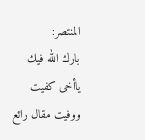المنتصر:
بارك الله فيك ياأخى كفيت ووفيت مقال رائع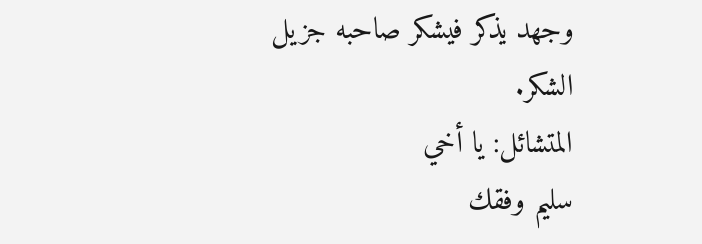وجهد يذكر فيشكر صاحبه جزيل
الشكر.
المتشائل: يا أخي
سليم وفقك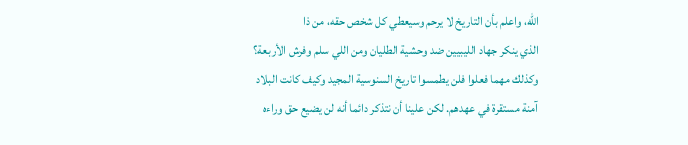الله، واعلم بأن التاريخ لا يرحم وسيعطي كل شخص حقه، من ذا
الذي ينكر جهاد الليبيين ضد وحشية الطليان ومن اللي سلم وفرش الأربعة؟
وكذلك مهما فعلوا فلن يطمسوا تاريخ السنوسية المجيد وكيف كانت البلاد
آمنة مستقرة في عهدهم. لكن علينا أن نتذكر دائما أنه لن يضيع حق وراءه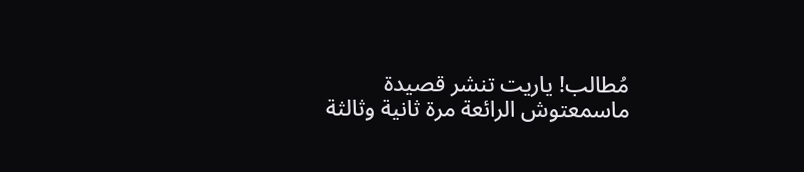مُطالب! ياريت تنشر قصيدة ماسمعتوش الرائعة مرة ثانية وثالثة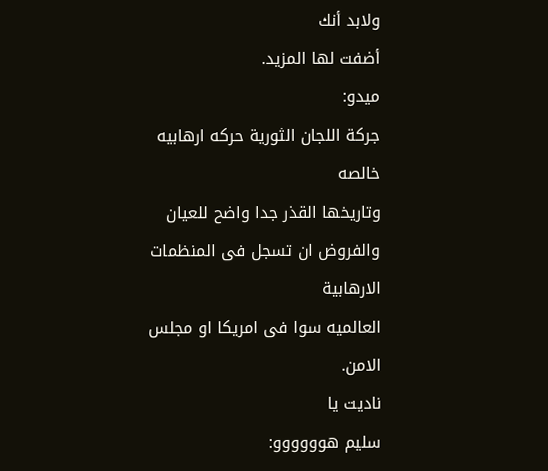ولابد أنك
أضفت لها المزيد.
ميدو:
جركة اللجان الثورية حركه ارهابيه خالصه
وتاريخها القذر جدا واضح للعيان والفروض ان تسجل فى المنظمات الارهابية
العالميه سوا فى امريكا او مجلس الامن.
ناديت يا
سليم هوووووو: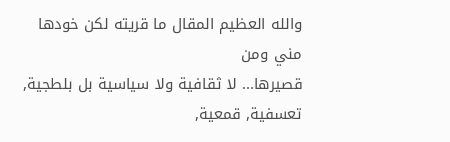والله العظيم المقال ما قريته لكن خودها مني ومن
قصيرها... لا ثقافية ولا سياسية بل بلطجية, تعسفية, قمعية,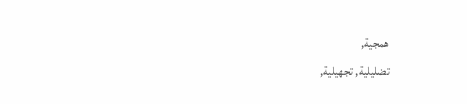همجية,
تضليلية, تجهيلية,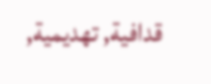قدافية, تهديمية,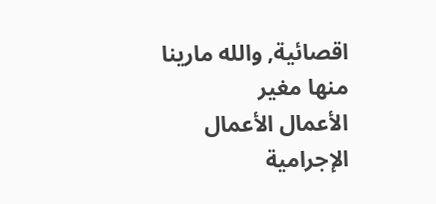اقصائية, والله مارينا منها مغير
الأعمال الأعمال الإجرامية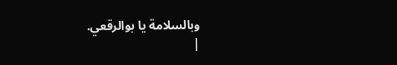وبالسلامة يا بوالرقعي.
|